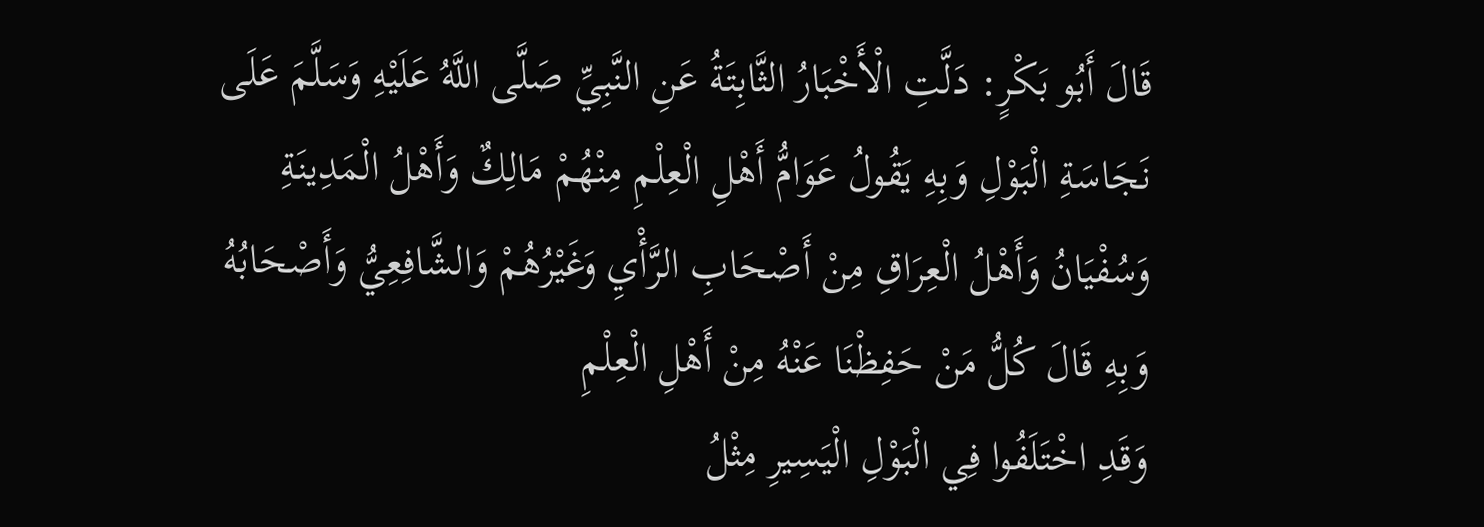قَالَ أَبُو بَكْرٍ: دَلَّتِ الْأَخْبَارُ الثَّابِتَةُ عَنِ النَّبِيِّ صَلَّى اللَّهُ عَلَيْهِ وَسَلَّمَ عَلَى نَجَاسَةِ الْبَوْلِ وَبِهِ يَقُولُ عَوَامُّ أَهْلِ الْعِلْمِ مِنْهُمْ مَالِكٌ وَأَهْلُ الْمَدِينَةِ وَسُفْيَانُ وَأَهْلُ الْعِرَاقِ مِنْ أَصْحَابِ الرَّأْيِ وَغَيْرُهُمْ وَالشَّافِعِيُّ وَأَصْحَابُهُ وَبِهِ قَالَ كُلُّ مَنْ حَفِظْنَا عَنْهُ مِنْ أَهْلِ الْعِلْمِ
وَقَدِ اخْتَلَفُوا فِي الْبَوْلِ الْيَسِيرِ مِثْلُ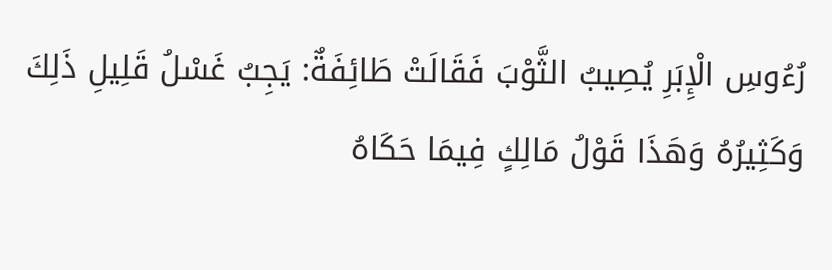رُءُوسِ الْإِبَرِ يُصِيبُ الثَّوْبَ فَقَالَتْ طَائِفَةٌ: يَجِبُ غَسْلُ قَلِيلِ ذَلِكَ وَكَثِيرُهُ وَهَذَا قَوْلُ مَالِكٍ فِيمَا حَكَاهُ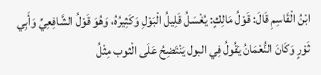ابْنُ الْقَاسِمِ قَالَ: قَوْلُ مَالِكٍ: يُغْسَلُ قَلِيلُ الْبَوْلِ وَكَثِيرُهُ، وَهُوَ قَوْلُ الشَّافِعِيِّ وَأَبِي ثَوْرٍ وَكَانَ النُّعْمَانُ يَقُولُ فِي البول يَنْتَضِحُ عَلَى الْثوب مِثْلُ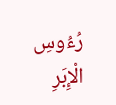رُءُوسِ الْإِبَرِ